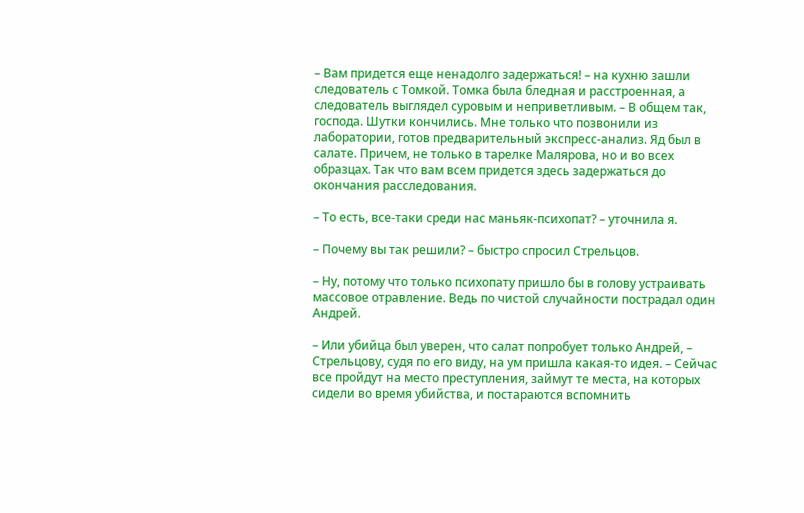– Вам придется еще ненадолго задержаться! – на кухню зашли следователь с Томкой. Томка была бледная и расстроенная, а следователь выглядел суровым и неприветливым. – В общем так, господа. Шутки кончились. Мне только что позвонили из лаборатории, готов предварительный экспресс-анализ. Яд был в салате. Причем, не только в тарелке Малярова, но и во всех образцах. Так что вам всем придется здесь задержаться до окончания расследования.

– То есть, все-таки среди нас маньяк-психопат? – уточнила я.

– Почему вы так решили? – быстро спросил Стрельцов.

– Ну, потому что только психопату пришло бы в голову устраивать массовое отравление. Ведь по чистой случайности пострадал один Андрей.

– Или убийца был уверен, что салат попробует только Андрей, – Стрельцову, судя по его виду, на ум пришла какая-то идея. – Сейчас все пройдут на место преступления, займут те места, на которых сидели во время убийства, и постараются вспомнить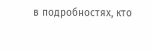в подробностях, кто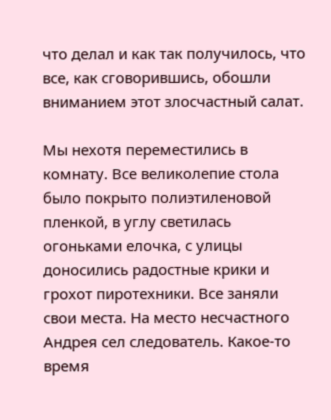что делал и как так получилось, что все, как сговорившись, обошли вниманием этот злосчастный салат.

Мы нехотя переместились в комнату. Все великолепие стола было покрыто полиэтиленовой пленкой, в углу светилась огоньками елочка, с улицы доносились радостные крики и грохот пиротехники. Все заняли свои места. На место несчастного Андрея сел следователь. Какое-то время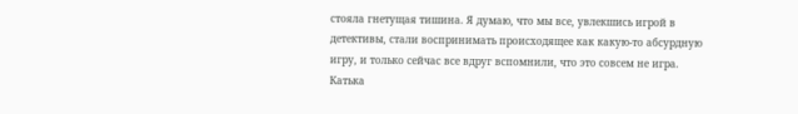стояла гнетущая тишина. Я думаю, что мы все, увлекшись игрой в детективы, стали воспринимать происходящее как какую-то абсурдную игру, и только сейчас все вдруг вспомнили, что это совсем не игра. Катька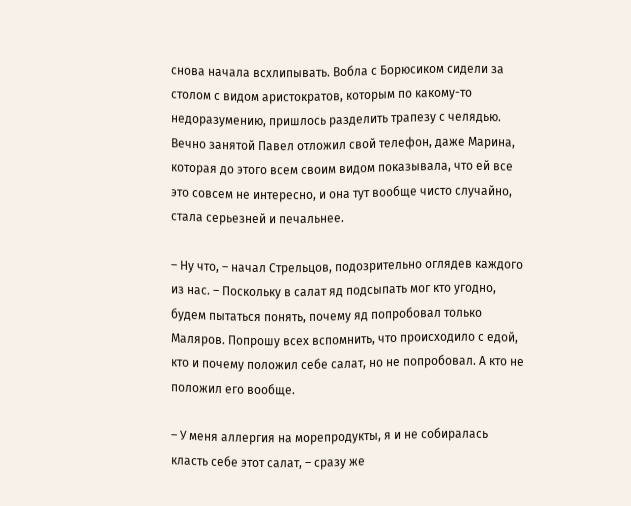снова начала всхлипывать. Вобла с Борюсиком сидели за столом с видом аристократов, которым по какому-то недоразумению, пришлось разделить трапезу с челядью. Вечно занятой Павел отложил свой телефон, даже Марина, которая до этого всем своим видом показывала, что ей все это совсем не интересно, и она тут вообще чисто случайно, стала серьезней и печальнее.

– Ну что, – начал Стрельцов, подозрительно оглядев каждого из нас. – Поскольку в салат яд подсыпать мог кто угодно, будем пытаться понять, почему яд попробовал только Маляров. Попрошу всех вспомнить, что происходило с едой, кто и почему положил себе салат, но не попробовал. А кто не положил его вообще.

– У меня аллергия на морепродукты, я и не собиралась класть себе этот салат, – сразу же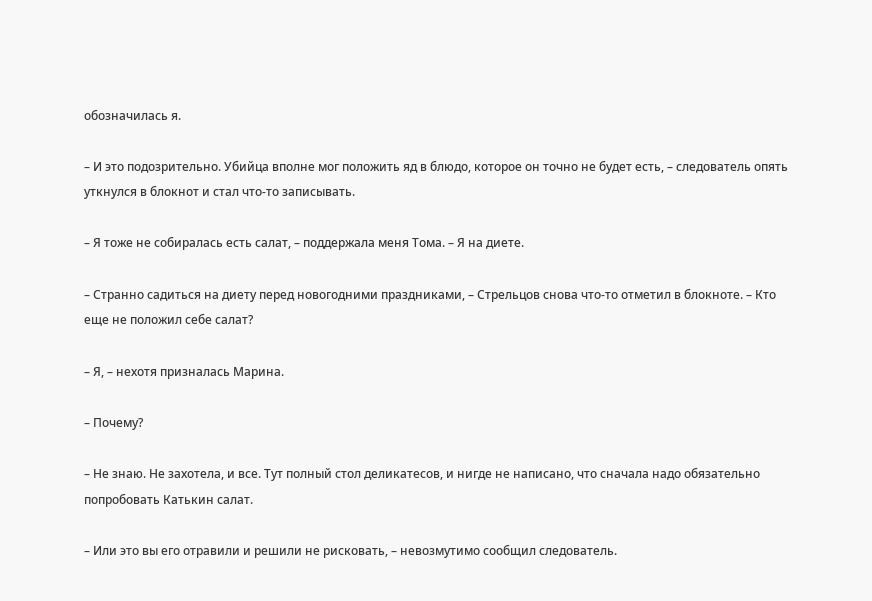обозначилась я.

– И это подозрительно. Убийца вполне мог положить яд в блюдо, которое он точно не будет есть, – следователь опять уткнулся в блокнот и стал что-то записывать.

– Я тоже не собиралась есть салат, – поддержала меня Тома. – Я на диете.

– Странно садиться на диету перед новогодними праздниками, – Стрельцов снова что-то отметил в блокноте. – Кто еще не положил себе салат?

– Я, – нехотя призналась Марина.

– Почему?

– Не знаю. Не захотела, и все. Тут полный стол деликатесов, и нигде не написано, что сначала надо обязательно попробовать Катькин салат.

– Или это вы его отравили и решили не рисковать, – невозмутимо сообщил следователь.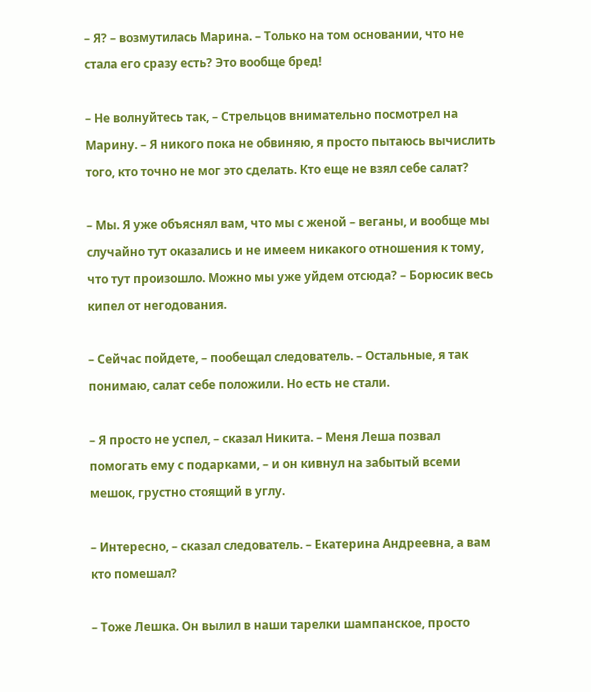– Я? – возмутилась Марина. – Только на том основании, что не стала его сразу есть? Это вообще бред!

– Не волнуйтесь так, – Стрельцов внимательно посмотрел на Марину. – Я никого пока не обвиняю, я просто пытаюсь вычислить того, кто точно не мог это сделать. Кто еще не взял себе салат?

– Мы. Я уже объяснял вам, что мы с женой – веганы, и вообще мы случайно тут оказались и не имеем никакого отношения к тому, что тут произошло. Можно мы уже уйдем отсюда? – Борюсик весь кипел от негодования.

– Сейчас пойдете, – пообещал следователь. – Остальные, я так понимаю, салат себе положили. Но есть не стали.

– Я просто не успел, – сказал Никита. – Меня Леша позвал помогать ему с подарками, – и он кивнул на забытый всеми мешок, грустно стоящий в углу.

– Интересно, – сказал следователь. – Екатерина Андреевна, а вам кто помешал?

– Тоже Лешка. Он вылил в наши тарелки шампанское, просто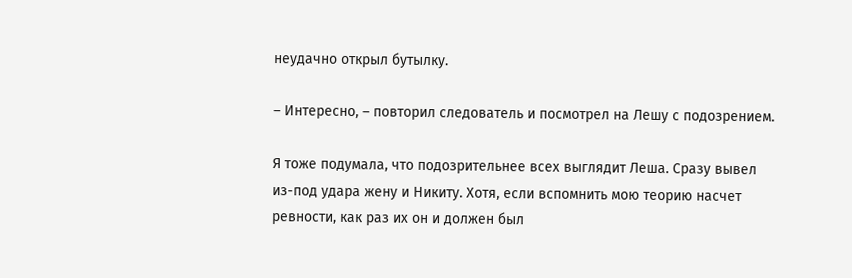неудачно открыл бутылку.

– Интересно, – повторил следователь и посмотрел на Лешу с подозрением.

Я тоже подумала, что подозрительнее всех выглядит Леша. Сразу вывел из-под удара жену и Никиту. Хотя, если вспомнить мою теорию насчет ревности, как раз их он и должен был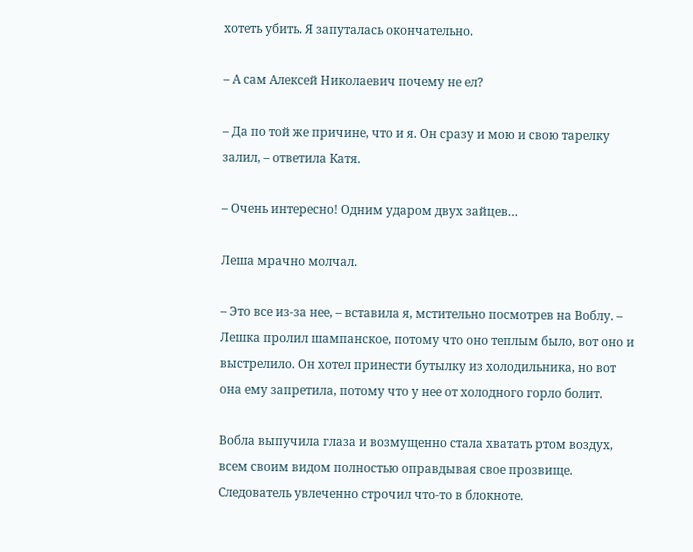хотеть убить. Я запуталась окончательно.

– А сам Алексей Николаевич почему не ел?

– Да по той же причине, что и я. Он сразу и мою и свою тарелку залил, – ответила Катя.

– Очень интересно! Одним ударом двух зайцев…

Леша мрачно молчал.

– Это все из-за нее, – вставила я, мстительно посмотрев на Воблу. – Лешка пролил шампанское, потому что оно теплым было, вот оно и выстрелило. Он хотел принести бутылку из холодильника, но вот она ему запретила, потому что у нее от холодного горло болит.

Вобла выпучила глаза и возмущенно стала хватать ртом воздух, всем своим видом полностью оправдывая свое прозвище. Следователь увлеченно строчил что-то в блокноте.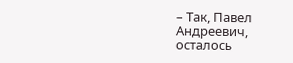– Так, Павел Андреевич, осталось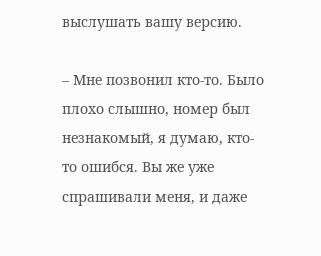выслушать вашу версию.

– Мне позвонил кто-то. Было плохо слышно, номер был незнакомый, я думаю, кто-то ошибся. Вы же уже спрашивали меня, и даже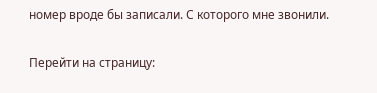номер вроде бы записали. С которого мне звонили.

Перейти на страницу: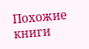Похожие книги